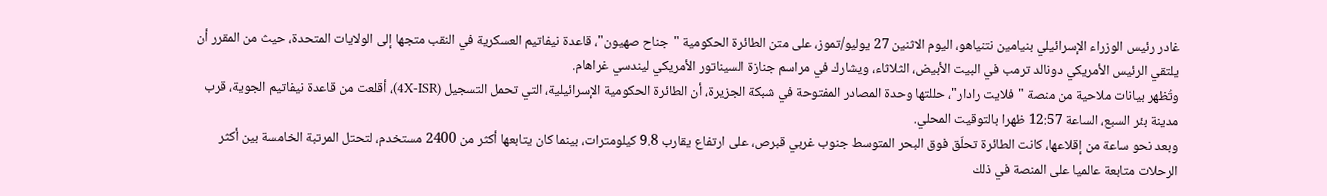غادر رئيس الوزراء الإسرائيلي بنيامين نتنياهو، اليوم الاثنين 27 يوليو/تموز، على متن الطائرة الحكومية "جناح صهيون"، قاعدة نيفاتيم العسكرية في النقب متجها إلى الولايات المتحدة، حيث من المقرر أن يلتقي الرئيس الأمريكي دونالد ترمب في البيت الأبيض، الثلاثاء، ويشارك في مراسم جنازة السيناتور الأمريكي ليندسي غراهام.
وتُظهر بيانات ملاحية من منصة "فلايت رادار"، حللتها وحدة المصادر المفتوحة في شبكة الجزيرة، أن الطائرة الحكومية الإسرائيلية، التي تحمل التسجيل (4X-ISR)، أقلعت من قاعدة نيفاتيم الجوية، قرب مدينة بئر السبع، الساعة 12:57 ظهرا بالتوقيت المحلي.
وبعد نحو ساعة من إقلاعها، كانت الطائرة تحلّق فوق البحر المتوسط جنوب غربي قبرص، على ارتفاع يقارب 9.8 كيلومترات، بينما كان يتابعها أكثر من 2400 مستخدم، لتحتل المرتبة الخامسة بين أكثر الرحلات متابعة عالميا على المنصة في ذلك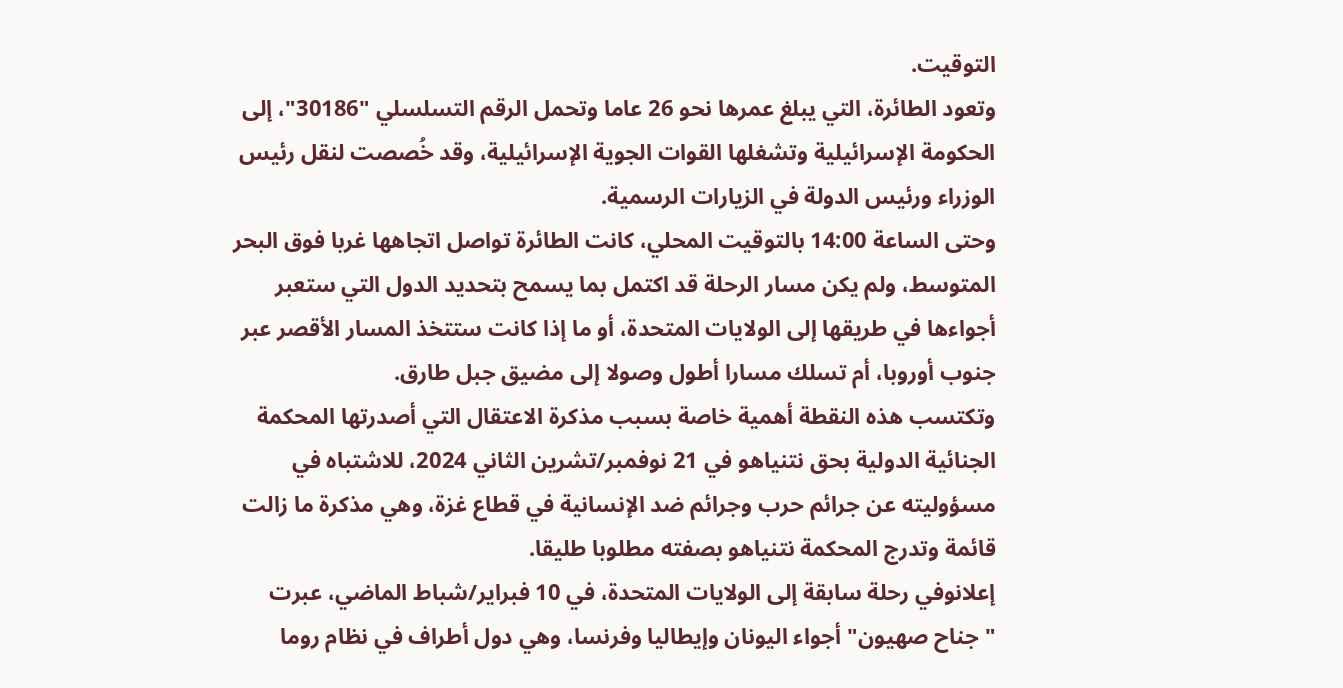التوقيت.
وتعود الطائرة، التي يبلغ عمرها نحو 26 عاما وتحمل الرقم التسلسلي "30186"، إلى الحكومة الإسرائيلية وتشغلها القوات الجوية الإسرائيلية، وقد خُصصت لنقل رئيس الوزراء ورئيس الدولة في الزيارات الرسمية.
وحتى الساعة 14:00 بالتوقيت المحلي، كانت الطائرة تواصل اتجاهها غربا فوق البحر المتوسط، ولم يكن مسار الرحلة قد اكتمل بما يسمح بتحديد الدول التي ستعبر أجواءها في طريقها إلى الولايات المتحدة، أو ما إذا كانت ستتخذ المسار الأقصر عبر جنوب أوروبا، أم تسلك مسارا أطول وصولا إلى مضيق جبل طارق.
وتكتسب هذه النقطة أهمية خاصة بسبب مذكرة الاعتقال التي أصدرتها المحكمة الجنائية الدولية بحق نتنياهو في 21 نوفمبر/تشرين الثاني 2024، للاشتباه في مسؤوليته عن جرائم حرب وجرائم ضد الإنسانية في قطاع غزة، وهي مذكرة ما زالت قائمة وتدرج المحكمة نتنياهو بصفته مطلوبا طليقا.
إعلانوفي رحلة سابقة إلى الولايات المتحدة، في 10 فبراير/شباط الماضي، عبرت "جناح صهيون" أجواء اليونان وإيطاليا وفرنسا، وهي دول أطراف في نظام روما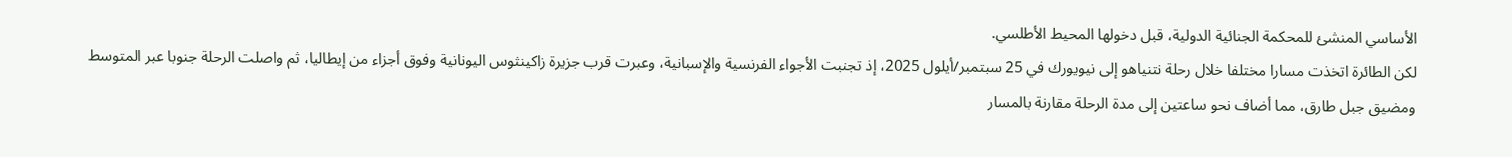الأساسي المنشئ للمحكمة الجنائية الدولية، قبل دخولها المحيط الأطلسي.
لكن الطائرة اتخذت مسارا مختلفا خلال رحلة نتنياهو إلى نيويورك في 25 سبتمبر/أيلول 2025، إذ تجنبت الأجواء الفرنسية والإسبانية، وعبرت قرب جزيرة زاكينثوس اليونانية وفوق أجزاء من إيطاليا، ثم واصلت الرحلة جنوبا عبر المتوسط ومضيق جبل طارق، مما أضاف نحو ساعتين إلى مدة الرحلة مقارنة بالمسار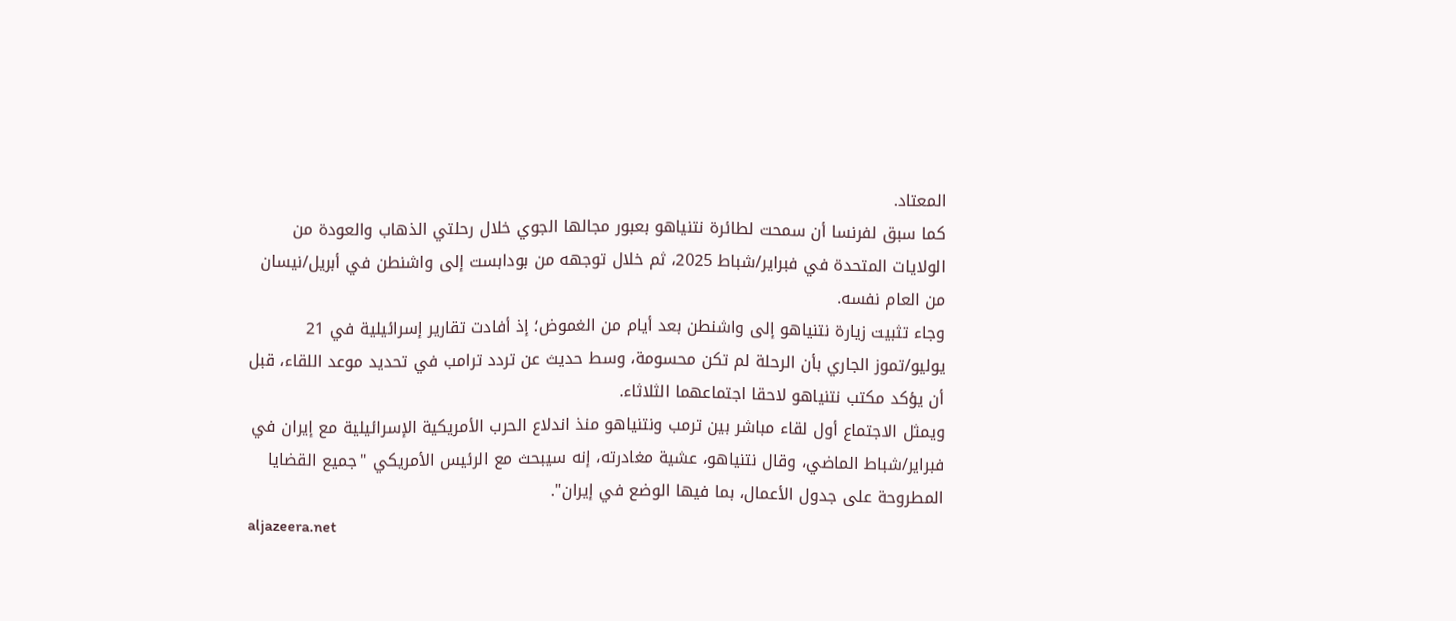المعتاد.
كما سبق لفرنسا أن سمحت لطائرة نتنياهو بعبور مجالها الجوي خلال رحلتي الذهاب والعودة من الولايات المتحدة في فبراير/شباط 2025، ثم خلال توجهه من بودابست إلى واشنطن في أبريل/نيسان من العام نفسه.
وجاء تثبيت زيارة نتنياهو إلى واشنطن بعد أيام من الغموض؛ إذ أفادت تقارير إسرائيلية في 21 يوليو/تموز الجاري بأن الرحلة لم تكن محسومة، وسط حديث عن تردد ترامب في تحديد موعد اللقاء، قبل أن يؤكد مكتب نتنياهو لاحقا اجتماعهما الثلاثاء.
ويمثل الاجتماع أول لقاء مباشر بين ترمب ونتنياهو منذ اندلاع الحرب الأمريكية الإسرائيلية مع إيران في فبراير/شباط الماضي، وقال نتنياهو، عشية مغادرته، إنه سيبحث مع الرئيس الأمريكي "جميع القضايا المطروحة على جدول الأعمال، بما فيها الوضع في إيران".
aljazeera.net